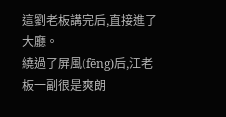這劉老板講完后,直接進了大廳。
繞過了屏風(fēng)后,江老板一副很是爽朗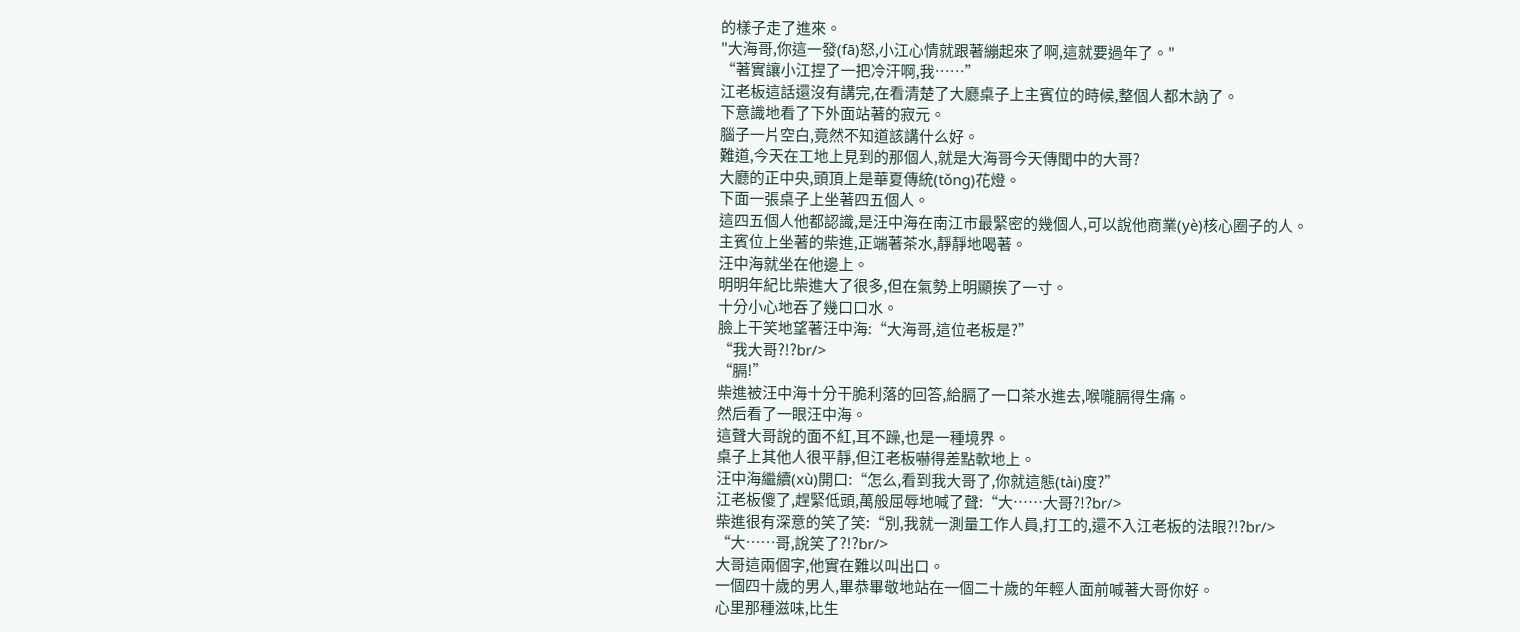的樣子走了進來。
"大海哥,你這一發(fā)怒,小江心情就跟著繃起來了啊,這就要過年了。"
“著實讓小江捏了一把冷汗啊,我……”
江老板這話還沒有講完,在看清楚了大廳桌子上主賓位的時候,整個人都木訥了。
下意識地看了下外面站著的寂元。
腦子一片空白,竟然不知道該講什么好。
難道,今天在工地上見到的那個人,就是大海哥今天傳聞中的大哥?
大廳的正中央,頭頂上是華夏傳統(tǒng)花燈。
下面一張桌子上坐著四五個人。
這四五個人他都認識,是汪中海在南江市最緊密的幾個人,可以說他商業(yè)核心圈子的人。
主賓位上坐著的柴進,正端著茶水,靜靜地喝著。
汪中海就坐在他邊上。
明明年紀比柴進大了很多,但在氣勢上明顯挨了一寸。
十分小心地吞了幾口口水。
臉上干笑地望著汪中海:“大海哥,這位老板是?”
“我大哥?!?br/>
“膈!”
柴進被汪中海十分干脆利落的回答,給膈了一口茶水進去,喉嚨膈得生痛。
然后看了一眼汪中海。
這聲大哥說的面不紅,耳不躁,也是一種境界。
桌子上其他人很平靜,但江老板嚇得差點軟地上。
汪中海繼續(xù)開口:“怎么,看到我大哥了,你就這態(tài)度?”
江老板傻了,趕緊低頭,萬般屈辱地喊了聲:“大……大哥?!?br/>
柴進很有深意的笑了笑:“別,我就一測量工作人員,打工的,還不入江老板的法眼?!?br/>
“大……哥,說笑了?!?br/>
大哥這兩個字,他實在難以叫出口。
一個四十歲的男人,畢恭畢敬地站在一個二十歲的年輕人面前喊著大哥你好。
心里那種滋味,比生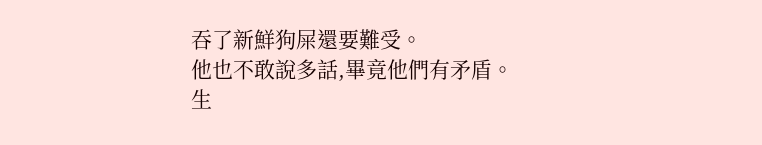吞了新鮮狗屎還要難受。
他也不敢說多話,畢竟他們有矛盾。
生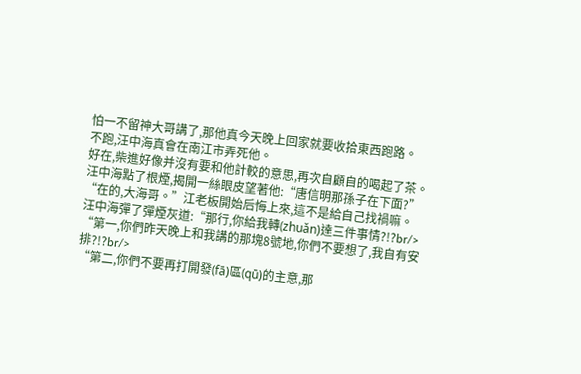怕一不留神大哥講了,那他真今天晚上回家就要收拾東西跑路。
不跑,汪中海真會在南江市弄死他。
好在,柴進好像并沒有要和他計較的意思,再次自顧自的喝起了茶。
汪中海點了根煙,揭開一絲眼皮望著他:“唐信明那孫子在下面?”
“在的,大海哥。”江老板開始后悔上來,這不是給自己找禍嘛。
汪中海彈了彈煙灰道:“那行,你給我轉(zhuǎn)達三件事情?!?br/>
“第一,你們昨天晚上和我講的那塊8號地,你們不要想了,我自有安排?!?br/>
“第二,你們不要再打開發(fā)區(qū)的主意,那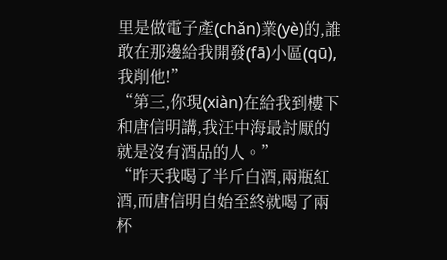里是做電子產(chǎn)業(yè)的,誰敢在那邊給我開發(fā)小區(qū),我削他!”
“第三,你現(xiàn)在給我到樓下和唐信明講,我汪中海最討厭的就是沒有酒品的人。”
“昨天我喝了半斤白酒,兩瓶紅酒,而唐信明自始至終就喝了兩杯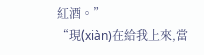紅酒。”
“現(xiàn)在給我上來,當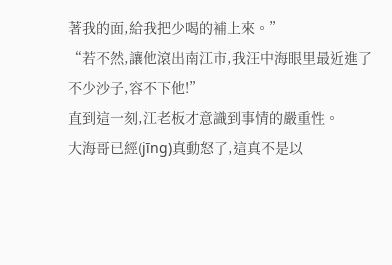著我的面,給我把少喝的補上來。”
“若不然,讓他滾出南江市,我汪中海眼里最近進了不少沙子,容不下他!”
直到這一刻,江老板才意識到事情的嚴重性。
大海哥已經(jīng)真動怒了,這真不是以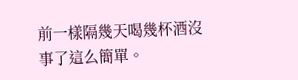前一樣隔幾天喝幾杯酒沒事了這么簡單。